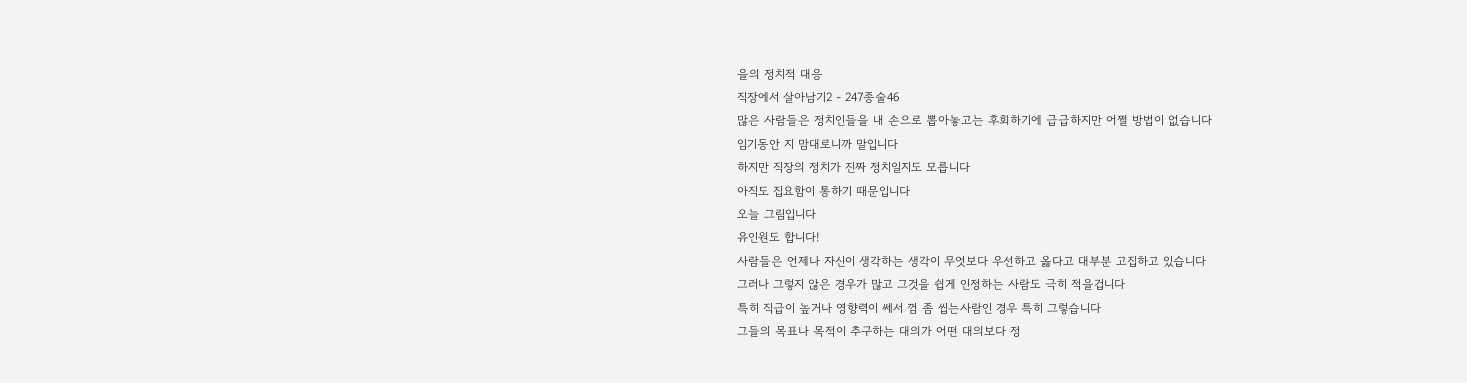을의 정치적 대응
직장에서 살아남기2 - 247종술46
많은 사람들은 정치인들을 내 손으로 뽑아놓고는 후회하기에 급급하지만 어쩔 방법이 없습니다
임기동안 지 맘대로니까 말입니다
하지만 직장의 정치가 진짜 정치일지도 모릅니다
아직도 집요함이 통하기 때문입니다
오늘 그림입니다
유인원도 합니다!
사람들은 언제나 자신이 생각하는 생각이 무엇보다 우선하고 옳다고 대부분 고집하고 있습니다
그러나 그렇지 않은 경우가 많고 그것을 쉽게 인정하는 사람도 극히 적을겁니다
특히 직급이 높거나 영향력이 쎄서 껌 좀 씹는사람인 경우 특히 그렇습니다
그들의 목표나 목적이 추구하는 대의가 어떤 대의보다 정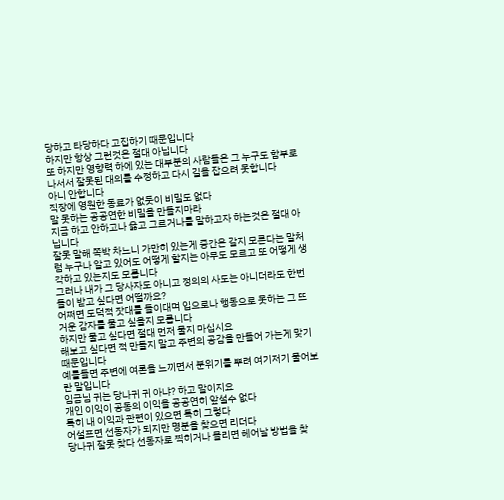당하고 타당하다 고집하기 때문입니다
하지만 항상 그런것은 절대 아닙니다
또 하지만 영향력 하에 있는 대부분의 사람들은 그 누구도 함부로 나서서 잘못된 대의를 수정하고 다시 길을 잡으려 못합니다
아니 안합니다
직장에 영원한 동료가 없듯이 비밀도 없다
말 못하는 공공연한 비밀을 만들지마라
지금 하고 안하고나 옳고 그르거나를 말하고자 하는것은 절대 아닙니다
잘못 말해 쪽박 차느니 가만히 있는게 중간은 갈지 모른다는 말처럼 누구나 알고 있어도 어떻게 할지는 아무도 모르고 또 어떻게 생각하고 있는지도 모릅니다
그러나 내가 그 당사자도 아니고 정의의 사도는 아니더라도 한번 들이 받고 싶다면 어떨까요?
어쩌면 도덕적 잣대를 들이대며 입으로나 행동으로 못하는 그 뜨거운 감자를 물고 싶을지 모릅니다
하지만 물고 싶다면 절대 먼저 물지 마십시요
해보고 싶다면 적 만들지 말고 주변의 공감을 만들어 가는게 맞기 때문입니다
예를들면 주변에 여론을 느끼면서 분위기를 뿌려 여기저기 물어보란 말입니다
임금님 귀는 당나귀 귀 아냐? 하고 말이지요
개인 이익이 공동의 이익을 공공연히 앞설수 없다
특히 내 이익과 관련이 있으면 특히 그렇다
어설프면 선동자가 되지만 명분을 찾으면 리더다
당나귀 잘못 찾다 선동자로 찍히거나 몰리면 헤어날 방법을 찾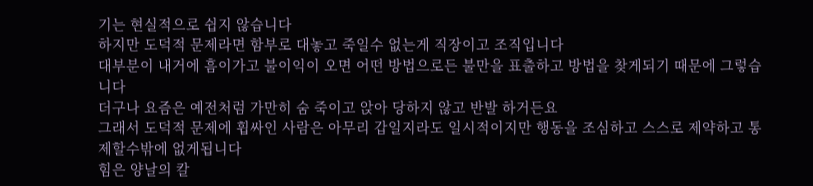기는 현실적으로 쉽지 않습니다
하지만 도덕적 문제라면 함부로 대놓고 죽일수 없는게 직장이고 조직입니다
대부분이 내거에 흠이가고 불이익이 오면 어떤 방법으로든 불만을 표출하고 방법을 찾게되기 때문에 그렇습니다
더구나 요즘은 예전처럼 가만히 숨 죽이고 앉아 당하지 않고 반발 하거든요
그래서 도덕적 문제에 휩싸인 사람은 아무리 갑일지라도 일시적이지만 행동을 조심하고 스스로 제약하고 통제할수밖에 없게됩니다
힘은 양날의 칼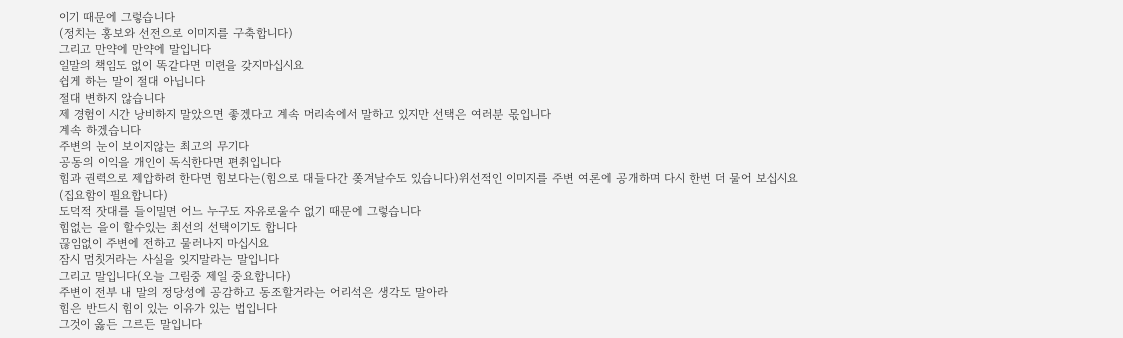이기 때문에 그렇습니다
(정치는 홍보와 선전으로 이미지를 구축합니다)
그리고 만약에 만약에 말입니다
일말의 책임도 없이 똑같다면 미련을 갖지마십시요
쉽게 하는 말이 절대 아닙니다
절대 변하지 않습니다
제 경험이 시간 낭비하지 말았으면 좋겠다고 계속 머리속에서 말하고 있지만 선택은 여러분 몫입니다
계속 하겠습니다
주변의 눈이 보이지않는 최고의 무기다
공동의 이익을 개인이 독식한다면 편취입니다
힘과 권력으로 제압하려 한다면 힘보다는(힘으로 대들다간 쫒겨날수도 있습니다)위선적인 이미지를 주변 여론에 공개하며 다시 한번 더 물어 보십시요
(집요함이 필요합니다)
도덕적 잣대를 들이밀면 어느 누구도 자유로울수 없기 때문에 그렇습니다
힘없는 을이 할수있는 최선의 선택이기도 합니다
끊임없이 주변에 전하고 물러나지 마십시요
잠시 멈칫거라는 사실을 잊지말라는 말입니다
그리고 말입니다(오늘 그림중 제일 중요합니다)
주변이 전부 내 말의 정당성에 공감하고 동조할거라는 어리석은 생각도 말아라
힘은 반드시 힘이 있는 이유가 있는 법입니다
그것이 옳든 그르든 말입니다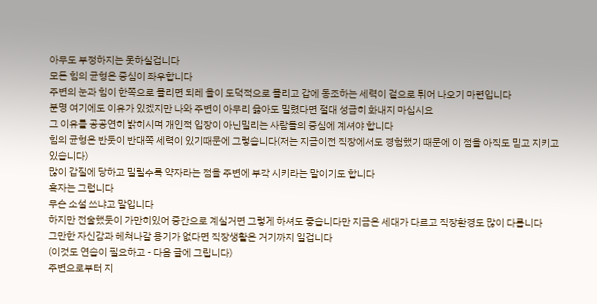아무도 부정하지는 못하실겁니다
모든 힘의 균형은 중심이 좌우합니다
주변의 눈과 힘이 한쪽으로 몰리면 되레 을이 도덕적으로 몰리고 갑에 동조하는 세력이 겉으로 튀어 나오기 마련입니다
분명 여기에도 이유가 있겠지만 나와 주변이 아무리 옳아도 밀렸다면 절대 성급히 화내지 마십시요
그 이유를 공공연히 밝히시며 개인적 입장이 아닌밀리는 사람들의 중심에 계셔야 합니다
힘의 균형은 반듯이 반대쪽 세력이 있기때문에 그렇습니다(저는 지금이전 직장에서도 경험했기 때문에 이 점을 아직도 믿고 지키고 있습니다)
많이 갑질에 당하고 밀릴수록 약자라는 점을 주변에 부각 시키라는 말이기도 합니다
혹자는 그럽니다
무슨 소설 쓰냐고 말입니다
하지만 전술했듯이 가만히있어 중간으로 계실거면 그렇게 하셔도 좋습니다만 지금은 세대가 다르고 직장환경도 많이 다릅니다
그만한 자신감과 헤쳐나갈 용기가 없다면 직장생활은 거기까지 일겁니다
(이것도 연습이 필요하고 - 다음 글에 그립니다)
주변으로부터 지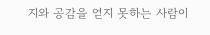지와 공감을 얻지 못하는 사람이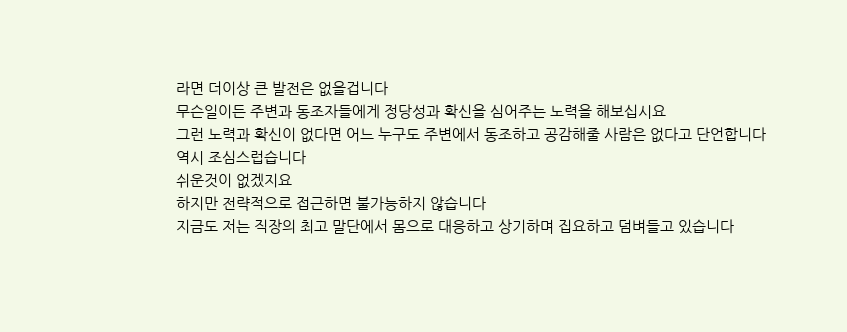라면 더이상 큰 발전은 없을겁니다
무슨일이든 주변과 동조자들에게 정당성과 확신을 심어주는 노력을 해보십시요
그런 노력과 확신이 없다면 어느 누구도 주변에서 동조하고 공감해줄 사람은 없다고 단언합니다
역시 조심스럽습니다
쉬운것이 없겠지요
하지만 전략적으로 접근하면 불가능하지 않습니다
지금도 저는 직장의 최고 말단에서 몸으로 대응하고 상기하며 집요하고 덤벼들고 있습니다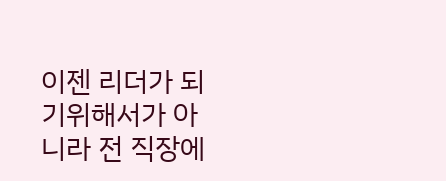이젠 리더가 되기위해서가 아니라 전 직장에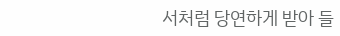서처럼 당연하게 받아 들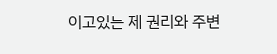이고있는 제 권리와 주변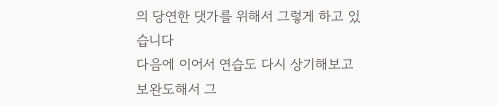의 당연한 댓가를 위해서 그렇게 하고 있습니다
다음에 이어서 연습도 다시 상기해보고 보완도해서 그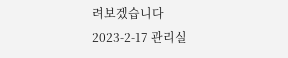려보겠습니다
2023-2-17 관리실